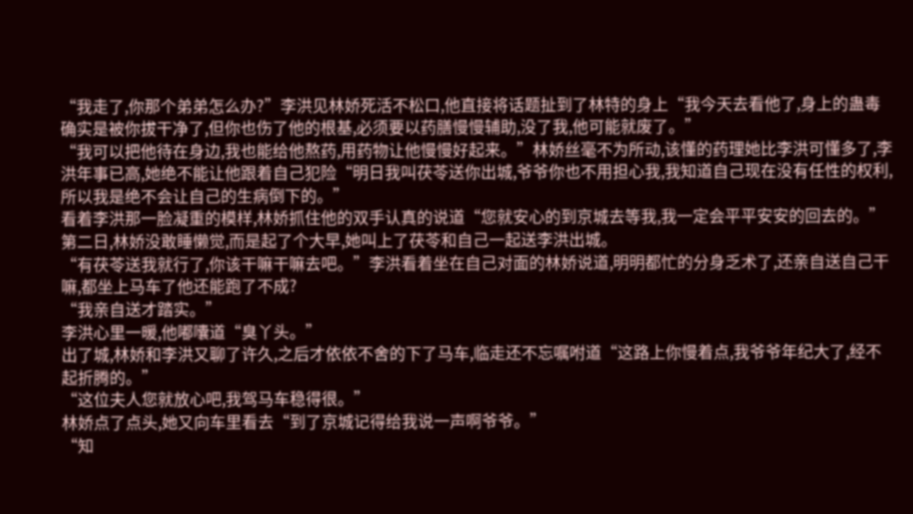“我走了,你那个弟弟怎么办?”李洪见林娇死活不松口,他直接将话题扯到了林特的身上“我今天去看他了,身上的蛊毒确实是被你拔干净了,但你也伤了他的根基,必须要以药膳慢慢辅助,没了我,他可能就废了。”
“我可以把他待在身边,我也能给他熬药,用药物让他慢慢好起来。”林娇丝毫不为所动,该懂的药理她比李洪可懂多了,李洪年事已高,她绝不能让他跟着自己犯险“明日我叫茯苓送你出城,爷爷你也不用担心我,我知道自己现在没有任性的权利,所以我是绝不会让自己的生病倒下的。”
看着李洪那一脸凝重的模样,林娇抓住他的双手认真的说道“您就安心的到京城去等我,我一定会平平安安的回去的。”
第二日,林娇没敢睡懒觉,而是起了个大早,她叫上了茯苓和自己一起送李洪出城。
“有茯苓送我就行了,你该干嘛干嘛去吧。”李洪看着坐在自己对面的林娇说道,明明都忙的分身乏术了,还亲自送自己干嘛,都坐上马车了他还能跑了不成?
“我亲自送才踏实。”
李洪心里一暖,他嘟囔道“臭丫头。”
出了城,林娇和李洪又聊了许久,之后才依依不舍的下了马车,临走还不忘嘱咐道“这路上你慢着点,我爷爷年纪大了,经不起折腾的。”
“这位夫人您就放心吧,我驾马车稳得很。”
林娇点了点头,她又向车里看去“到了京城记得给我说一声啊爷爷。”
“知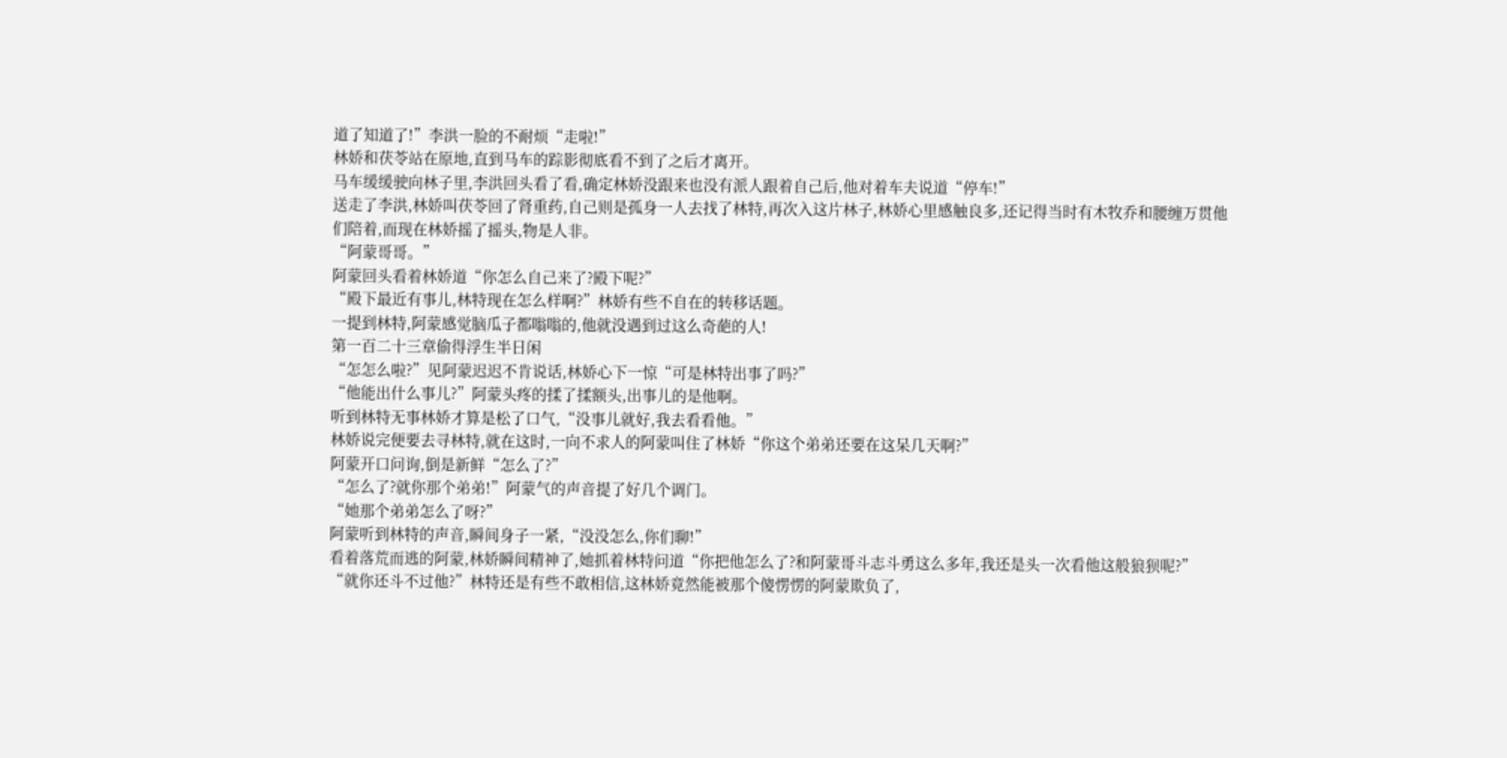道了知道了!”李洪一脸的不耐烦“走啦!”
林娇和茯苓站在原地,直到马车的踪影彻底看不到了之后才离开。
马车缓缓驶向林子里,李洪回头看了看,确定林娇没跟来也没有派人跟着自己后,他对着车夫说道“停车!”
送走了李洪,林娇叫茯苓回了肾重药,自己则是孤身一人去找了林特,再次入这片林子,林娇心里感触良多,还记得当时有木牧乔和腰缠万贯他们陪着,而现在林娇摇了摇头,物是人非。
“阿蒙哥哥。”
阿蒙回头看着林娇道“你怎么自己来了?殿下呢?”
“殿下最近有事儿,林特现在怎么样啊?”林娇有些不自在的转移话题。
一提到林特,阿蒙感觉脑瓜子都嗡嗡的,他就没遇到过这么奇葩的人!
第一百二十三章偷得浮生半日闲
“怎怎么啦?”见阿蒙迟迟不肯说话,林娇心下一惊“可是林特出事了吗?”
“他能出什么事儿?”阿蒙头疼的揉了揉额头,出事儿的是他啊。
听到林特无事林娇才算是松了口气,“没事儿就好,我去看看他。”
林娇说完便要去寻林特,就在这时,一向不求人的阿蒙叫住了林娇“你这个弟弟还要在这呆几天啊?”
阿蒙开口问询,倒是新鲜“怎么了?”
“怎么了?就你那个弟弟!”阿蒙气的声音提了好几个调门。
“她那个弟弟怎么了呀?”
阿蒙听到林特的声音,瞬间身子一紧,“没没怎么,你们聊!”
看着落荒而逃的阿蒙,林娇瞬间精神了,她抓着林特问道“你把他怎么了?和阿蒙哥斗志斗勇这么多年,我还是头一次看他这般狼狈呢?”
“就你还斗不过他?”林特还是有些不敢相信,这林娇竟然能被那个傻愣愣的阿蒙欺负了,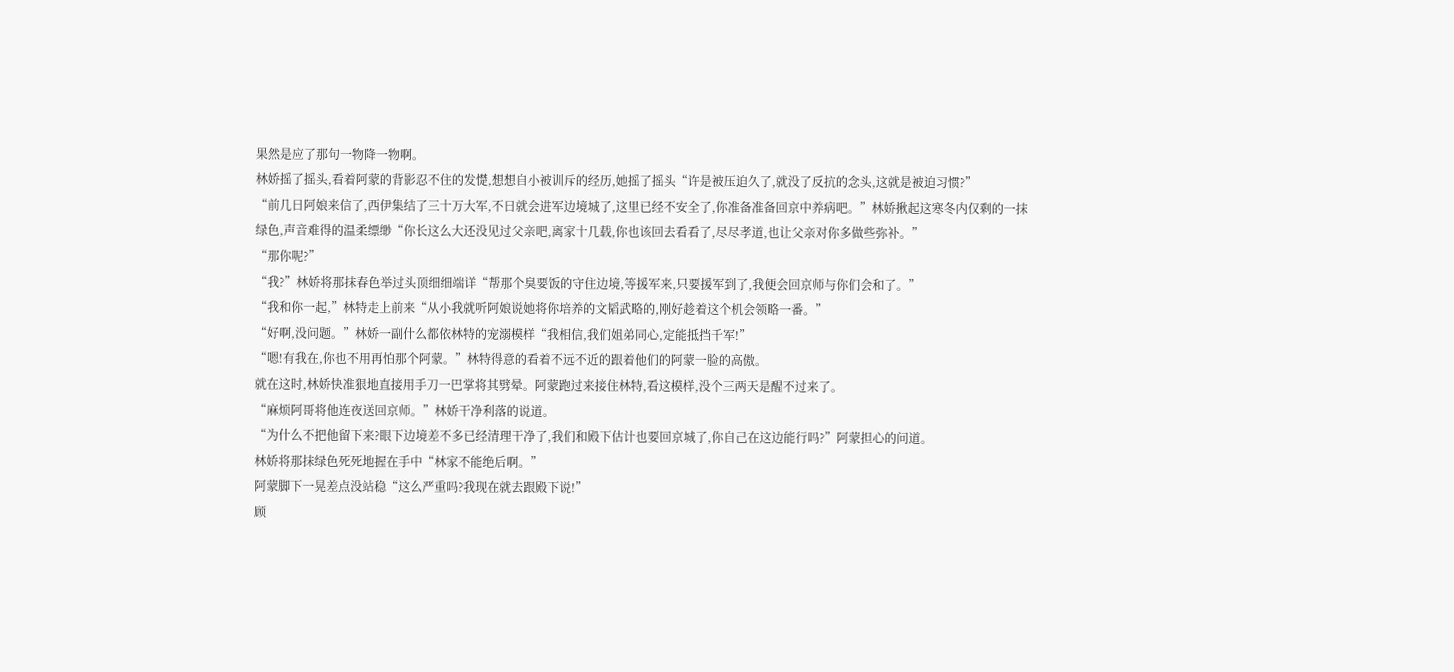果然是应了那句一物降一物啊。
林娇摇了摇头,看着阿蒙的背影忍不住的发憷,想想自小被训斥的经历,她摇了摇头“许是被压迫久了,就没了反抗的念头,这就是被迫习惯?”
“前几日阿娘来信了,西伊集结了三十万大军,不日就会进军边境城了,这里已经不安全了,你准备准备回京中养病吧。”林娇揪起这寒冬内仅剩的一抹绿色,声音难得的温柔缥缈“你长这么大还没见过父亲吧,离家十几载,你也该回去看看了,尽尽孝道,也让父亲对你多做些弥补。”
“那你呢?”
“我?”林娇将那抹春色举过头顶细细端详“帮那个臭要饭的守住边境,等援军来,只要援军到了,我便会回京师与你们会和了。”
“我和你一起,”林特走上前来“从小我就听阿娘说她将你培养的文韬武略的,刚好趁着这个机会领略一番。”
“好啊,没问题。”林娇一副什么都依林特的宠溺模样“我相信,我们姐弟同心,定能抵挡千军!”
“嗯!有我在,你也不用再怕那个阿蒙。”林特得意的看着不远不近的跟着他们的阿蒙一脸的高傲。
就在这时,林娇快准狠地直接用手刀一巴掌将其劈晕。阿蒙跑过来接住林特,看这模样,没个三两天是醒不过来了。
“麻烦阿哥将他连夜送回京师。”林娇干净利落的说道。
“为什么不把他留下来?眼下边境差不多已经清理干净了,我们和殿下估计也要回京城了,你自己在这边能行吗?”阿蒙担心的问道。
林娇将那抹绿色死死地握在手中“林家不能绝后啊。”
阿蒙脚下一晃差点没站稳“这么严重吗?我现在就去跟殿下说!”
顾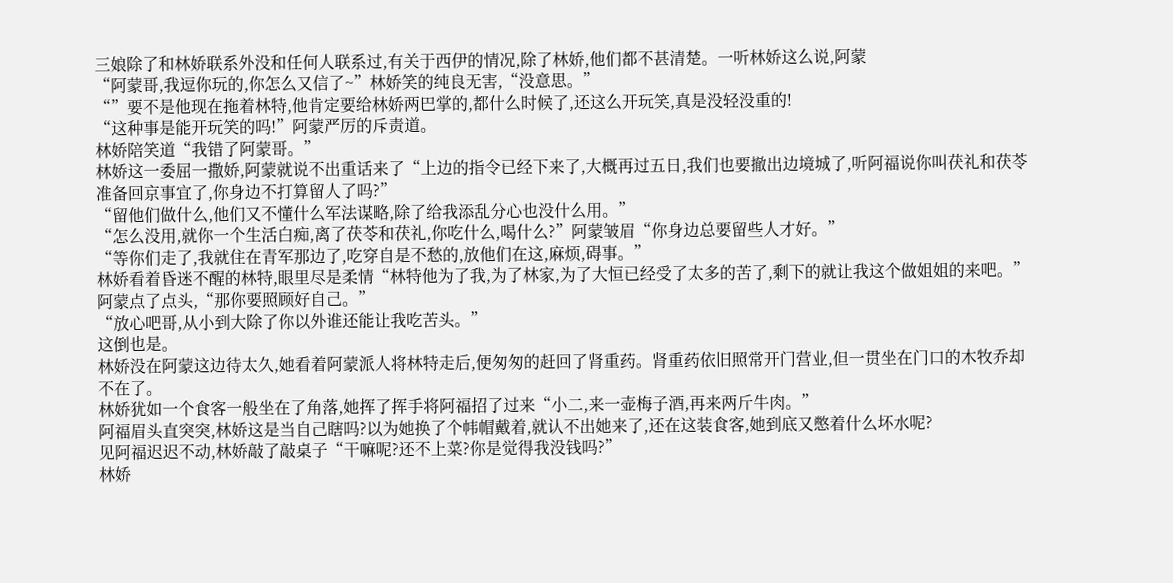三娘除了和林娇联系外没和任何人联系过,有关于西伊的情况,除了林娇,他们都不甚清楚。一听林娇这么说,阿蒙
“阿蒙哥,我逗你玩的,你怎么又信了~”林娇笑的纯良无害,“没意思。”
“”要不是他现在拖着林特,他肯定要给林娇两巴掌的,都什么时候了,还这么开玩笑,真是没轻没重的!
“这种事是能开玩笑的吗!”阿蒙严厉的斥责道。
林娇陪笑道“我错了阿蒙哥。”
林娇这一委屈一撒娇,阿蒙就说不出重话来了“上边的指令已经下来了,大概再过五日,我们也要撤出边境城了,听阿福说你叫茯礼和茯苓准备回京事宜了,你身边不打算留人了吗?”
“留他们做什么,他们又不懂什么军法谋略,除了给我添乱分心也没什么用。”
“怎么没用,就你一个生活白痴,离了茯苓和茯礼,你吃什么,喝什么?”阿蒙皱眉“你身边总要留些人才好。”
“等你们走了,我就住在青军那边了,吃穿自是不愁的,放他们在这,麻烦,碍事。”
林娇看着昏迷不醒的林特,眼里尽是柔情“林特他为了我,为了林家,为了大恒已经受了太多的苦了,剩下的就让我这个做姐姐的来吧。”
阿蒙点了点头,“那你要照顾好自己。”
“放心吧哥,从小到大除了你以外谁还能让我吃苦头。”
这倒也是。
林娇没在阿蒙这边待太久,她看着阿蒙派人将林特走后,便匆匆的赶回了肾重药。肾重药依旧照常开门营业,但一贯坐在门口的木牧乔却不在了。
林娇犹如一个食客一般坐在了角落,她挥了挥手将阿福招了过来“小二,来一壶梅子酒,再来两斤牛肉。”
阿福眉头直突突,林娇这是当自己瞎吗?以为她换了个帏帽戴着,就认不出她来了,还在这装食客,她到底又憋着什么坏水呢?
见阿福迟迟不动,林娇敲了敲桌子“干嘛呢?还不上菜?你是觉得我没钱吗?”
林娇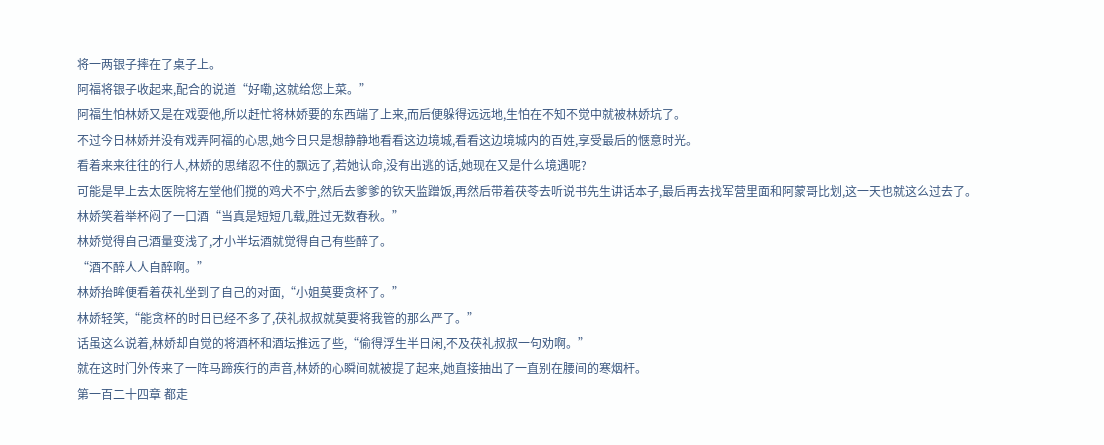将一两银子摔在了桌子上。
阿福将银子收起来,配合的说道“好嘞,这就给您上菜。”
阿福生怕林娇又是在戏耍他,所以赶忙将林娇要的东西端了上来,而后便躲得远远地,生怕在不知不觉中就被林娇坑了。
不过今日林娇并没有戏弄阿福的心思,她今日只是想静静地看看这边境城,看看这边境城内的百姓,享受最后的惬意时光。
看着来来往往的行人,林娇的思绪忍不住的飘远了,若她认命,没有出逃的话,她现在又是什么境遇呢?
可能是早上去太医院将左堂他们搅的鸡犬不宁,然后去爹爹的钦天监蹭饭,再然后带着茯苓去听说书先生讲话本子,最后再去找军营里面和阿蒙哥比划,这一天也就这么过去了。
林娇笑着举杯闷了一口酒“当真是短短几载,胜过无数春秋。”
林娇觉得自己酒量变浅了,才小半坛酒就觉得自己有些醉了。
“酒不醉人人自醉啊。”
林娇抬眸便看着茯礼坐到了自己的对面,“小姐莫要贪杯了。”
林娇轻笑,“能贪杯的时日已经不多了,茯礼叔叔就莫要将我管的那么严了。”
话虽这么说着,林娇却自觉的将酒杯和酒坛推远了些,“偷得浮生半日闲,不及茯礼叔叔一句劝啊。”
就在这时门外传来了一阵马蹄疾行的声音,林娇的心瞬间就被提了起来,她直接抽出了一直别在腰间的寒烟杆。
第一百二十四章 都走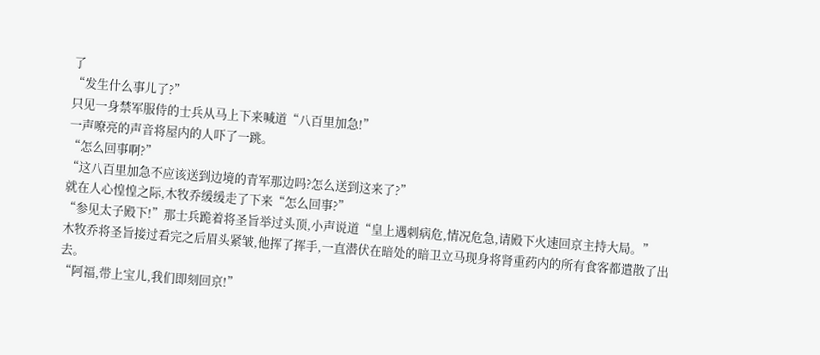了
“发生什么事儿了?”
只见一身禁军服侍的士兵从马上下来喊道“八百里加急!”
一声嘹亮的声音将屋内的人吓了一跳。
“怎么回事啊?”
“这八百里加急不应该送到边境的青军那边吗?怎么送到这来了?”
就在人心惶惶之际,木牧乔缓缓走了下来“怎么回事?”
“参见太子殿下!”那士兵跪着将圣旨举过头顶,小声说道“皇上遇刺病危,情况危急,请殿下火速回京主持大局。”
木牧乔将圣旨接过看完之后眉头紧皱,他挥了挥手,一直潜伏在暗处的暗卫立马现身将肾重药内的所有食客都遣散了出去。
“阿福,带上宝儿,我们即刻回京!”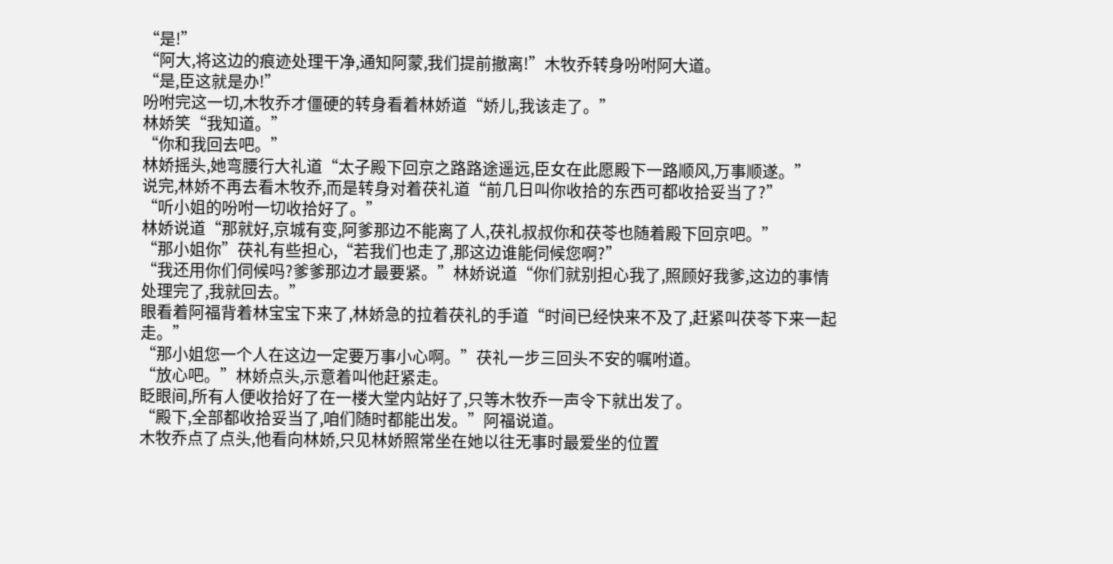“是!”
“阿大,将这边的痕迹处理干净,通知阿蒙,我们提前撤离!”木牧乔转身吩咐阿大道。
“是,臣这就是办!”
吩咐完这一切,木牧乔才僵硬的转身看着林娇道“娇儿,我该走了。”
林娇笑“我知道。”
“你和我回去吧。”
林娇摇头,她弯腰行大礼道“太子殿下回京之路路途遥远,臣女在此愿殿下一路顺风,万事顺遂。”
说完,林娇不再去看木牧乔,而是转身对着茯礼道“前几日叫你收拾的东西可都收拾妥当了?”
“听小姐的吩咐一切收拾好了。”
林娇说道“那就好,京城有变,阿爹那边不能离了人,茯礼叔叔你和茯苓也随着殿下回京吧。”
“那小姐你”茯礼有些担心,“若我们也走了,那这边谁能伺候您啊?”
“我还用你们伺候吗?爹爹那边才最要紧。”林娇说道“你们就别担心我了,照顾好我爹,这边的事情处理完了,我就回去。”
眼看着阿福背着林宝宝下来了,林娇急的拉着茯礼的手道“时间已经快来不及了,赶紧叫茯苓下来一起走。”
“那小姐您一个人在这边一定要万事小心啊。”茯礼一步三回头不安的嘱咐道。
“放心吧。”林娇点头,示意着叫他赶紧走。
眨眼间,所有人便收拾好了在一楼大堂内站好了,只等木牧乔一声令下就出发了。
“殿下,全部都收拾妥当了,咱们随时都能出发。”阿福说道。
木牧乔点了点头,他看向林娇,只见林娇照常坐在她以往无事时最爱坐的位置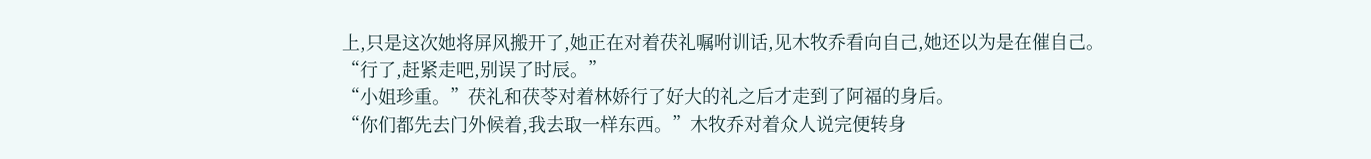上,只是这次她将屏风搬开了,她正在对着茯礼嘱咐训话,见木牧乔看向自己,她还以为是在催自己。
“行了,赶紧走吧,别误了时辰。”
“小姐珍重。”茯礼和茯苓对着林娇行了好大的礼之后才走到了阿福的身后。
“你们都先去门外候着,我去取一样东西。”木牧乔对着众人说完便转身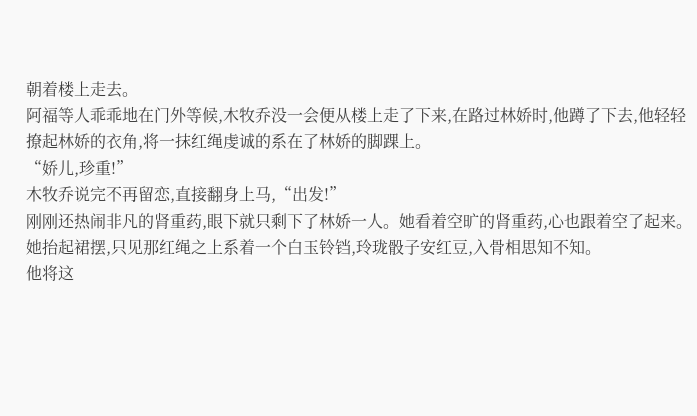朝着楼上走去。
阿福等人乖乖地在门外等候,木牧乔没一会便从楼上走了下来,在路过林娇时,他蹲了下去,他轻轻撩起林娇的衣角,将一抹红绳虔诚的系在了林娇的脚踝上。
“娇儿,珍重!”
木牧乔说完不再留恋,直接翻身上马,“出发!”
刚刚还热闹非凡的肾重药,眼下就只剩下了林娇一人。她看着空旷的肾重药,心也跟着空了起来。她抬起裙摆,只见那红绳之上系着一个白玉铃铛,玲珑骰子安红豆,入骨相思知不知。
他将这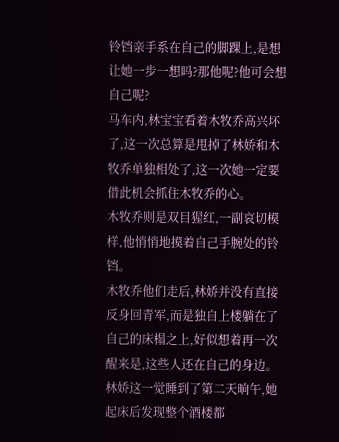铃铛亲手系在自己的脚踝上,是想让她一步一想吗?那他呢?他可会想自己呢?
马车内,林宝宝看着木牧乔高兴坏了,这一次总算是甩掉了林娇和木牧乔单独相处了,这一次她一定要借此机会抓住木牧乔的心。
木牧乔则是双目猩红,一副哀切模样,他悄悄地摸着自己手腕处的铃铛。
木牧乔他们走后,林娇并没有直接反身回青军,而是独自上楼躺在了自己的床榻之上,好似想着再一次醒来是,这些人还在自己的身边。
林娇这一觉睡到了第二天晌午,她起床后发现整个酒楼都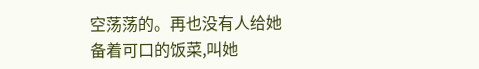空荡荡的。再也没有人给她备着可口的饭菜,叫她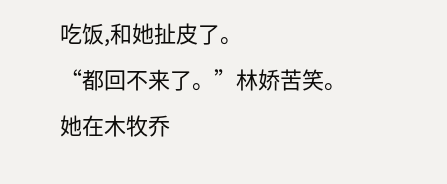吃饭,和她扯皮了。
“都回不来了。”林娇苦笑。
她在木牧乔